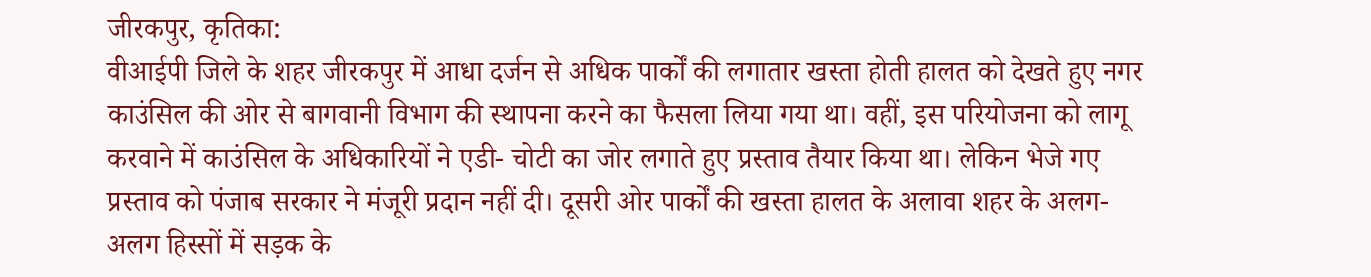जीरकपुर, कृतिका:
वीआईपी जिले के शहर जीरकपुर में आधा दर्जन से अधिक पार्कों की लगातार खस्ता होती हालत को देखते हुए नगर काउंसिल की ओर से बागवानी विभाग की स्थापना करने का फैसला लिया गया था। वहीं, इस परियोजना को लागू करवाने में काउंसिल के अधिकारियों ने एडी- चोटी का जोर लगाते हुए प्रस्ताव तैयार किया था। लेकिन भेजे गए प्रस्ताव को पंजाब सरकार ने मंजूरी प्रदान नहीं दी। दूसरी ओर पार्कों की खस्ता हालत के अलावा शहर के अलग- अलग हिस्सों में सड़क के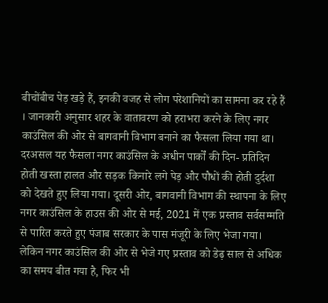बीचोंबीच पेड़ खड़े हैं, इनकी वजह से लोग परेशानियों का सामना कर रहे हैं । जानकारी अनुसार शहर के वातावरण को हराभरा करने के लिए नगर काउंसिल की ओर से बागवानी विभाग बनाने का फैसला लिया गया था। दरअसल यह फैसला नगर काउंसिल के अधीन पार्कों की दिन- प्रतिदिन होती खस्ता हालत और सड़क किनारे लगे पेड़ और पौधों की होती दुर्दशा को देखते हुए लिया गया। दूसरी ओर, बागवानी विभाग की स्थापना के लिए नगर काउंसिल के हाउस की ओर से मई, 2021 में एक प्रस्ताव सर्वसम्मति से पारित करते हुए पंजाब सरकार के पास मंजूरी के लिए भेजा गया। लेकिन नगर काउंसिल की ओर से भेजे गए प्रस्ताव को डेढ़ साल से अधिक का समय बीत गया है, फिर भी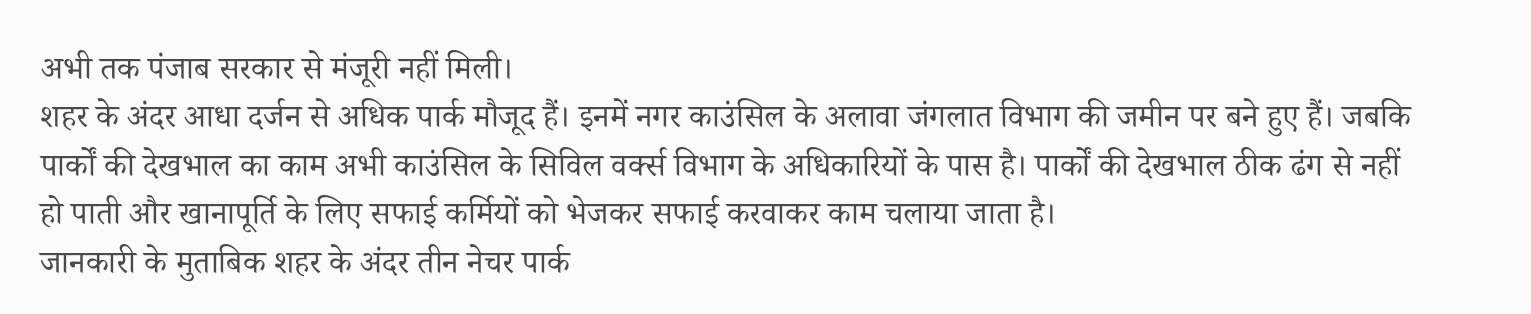अभी तक पंजाब सरकार से मंजूरी नहीं मिली।
शहर के अंदर आधा दर्जन से अधिक पार्क मौजूद हैं। इनमें नगर काउंसिल के अलावा जंगलात विभाग की जमीन पर बने हुए हैं। जबकि पार्कों की देखभाल का काम अभी काउंसिल के सिविल वर्क्स विभाग के अधिकारियों के पास है। पार्कों की देखभाल ठीक ढंग से नहीं हो पाती और खानापूर्ति के लिए सफाई कर्मियों को भेजकर सफाई करवाकर काम चलाया जाता है।
जानकारी के मुताबिक शहर के अंदर तीन नेचर पार्क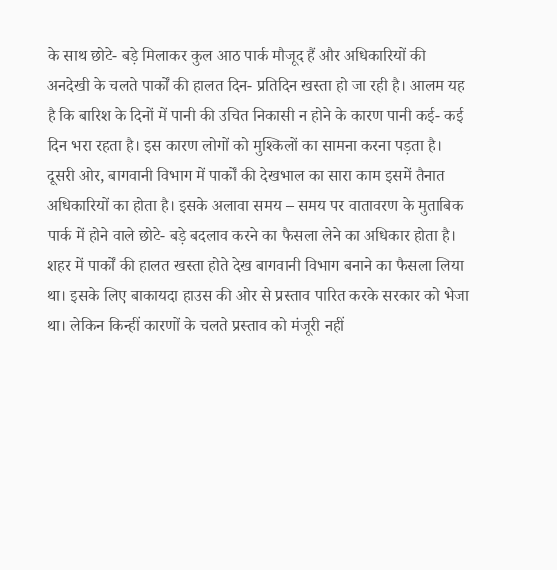के साथ छोटे- बड़े मिलाकर कुल आठ पार्क मौजूद हैं और अधिकारियों की अनदेखी के चलते पार्कों की हालत दिन- प्रतिदिन खस्ता हो जा रही है। आलम यह है कि बारिश के दिनों में पानी की उचित निकासी न होने के कारण पानी कई- कई दिन भरा रहता है। इस कारण लोगों को मुश्किलों का सामना करना पड़ता है। दूसरी ओर, बागवानी विभाग में पार्कों की देखभाल का सारा काम इसमें तैनात अधिकारियों का होता है। इसके अलावा समय – समय पर वातावरण के मुताबिक पार्क में होने वाले छोटे- बड़े बदलाव करने का फैसला लेने का अधिकार होता है।
शहर में पार्कों की हालत खस्ता होते देख बागवानी विभाग बनाने का फैसला लिया था। इसके लिए बाकायदा हाउस की ओर से प्रस्ताव पारित करके सरकार को भेजा था। लेकिन किन्हीं कारणों के चलते प्रस्ताव को मंजूरी नहीं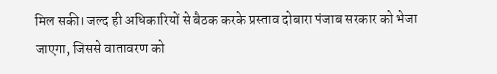मिल सकी। जल्द ही अधिकारियों से बैठक करके प्रस्ताव दोबारा पंजाब सरकार को भेजा जाएगा, जिससे वातावरण को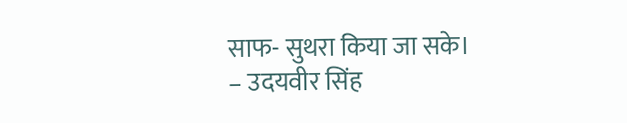साफ- सुथरा किया जा सके।
– उदयवीर सिंह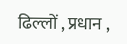ढिल्लों , प्रधान ,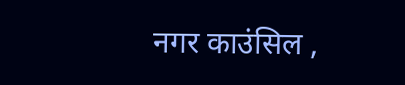नगर काउंसिल ,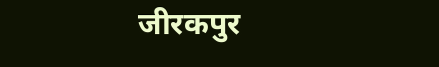जीरकपुर